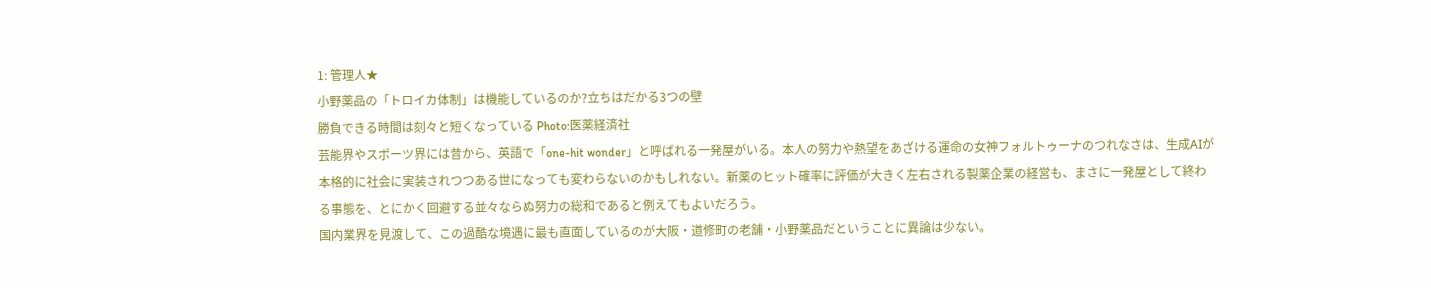1: 管理人★
小野薬品の「トロイカ体制」は機能しているのか?立ちはだかる3つの壁
勝負できる時間は刻々と短くなっている Photo:医薬経済社
芸能界やスポーツ界には昔から、英語で「one-hit wonder」と呼ばれる一発屋がいる。本人の努力や熱望をあざける運命の女神フォルトゥーナのつれなさは、生成AIが本格的に社会に実装されつつある世になっても変わらないのかもしれない。新薬のヒット確率に評価が大きく左右される製薬企業の経営も、まさに一発屋として終わる事態を、とにかく回避する並々ならぬ努力の総和であると例えてもよいだろう。
国内業界を見渡して、この過酷な境遇に最も直面しているのが大阪・道修町の老舗・小野薬品だということに異論は少ない。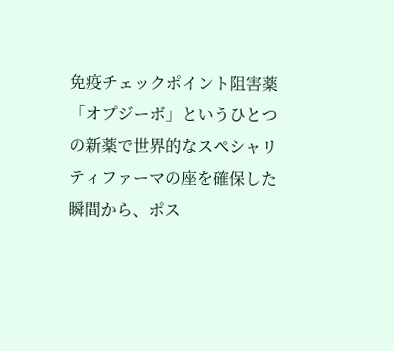免疫チェックポイント阻害薬「オプジーボ」というひとつの新薬で世界的なスペシャリティファーマの座を確保した瞬間から、ポス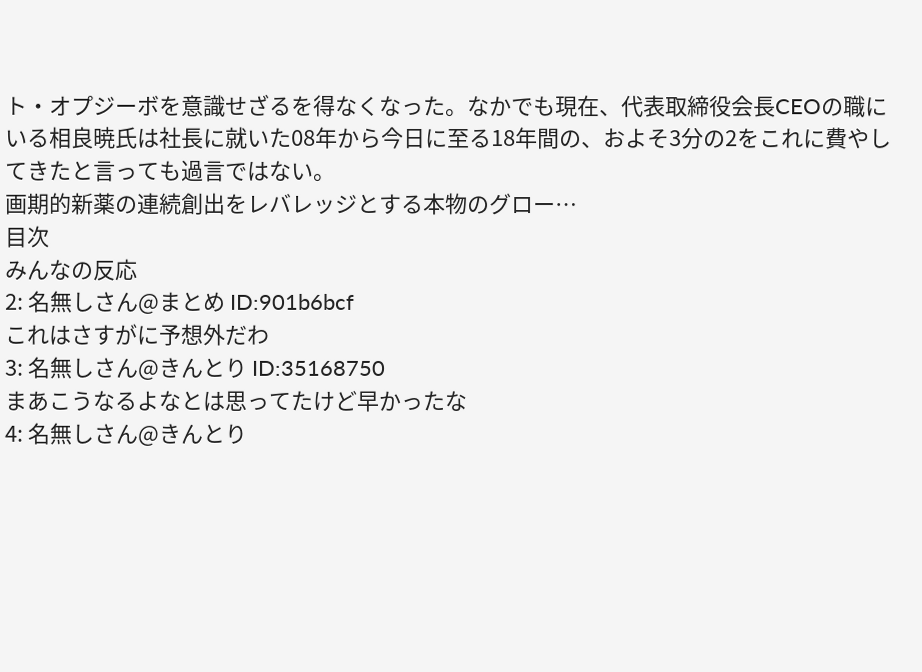ト・オプジーボを意識せざるを得なくなった。なかでも現在、代表取締役会長CEOの職にいる相良暁氏は社長に就いた08年から今日に至る18年間の、およそ3分の2をこれに費やしてきたと言っても過言ではない。
画期的新薬の連続創出をレバレッジとする本物のグロー…
目次
みんなの反応
2: 名無しさん@まとめ ID:901b6bcf
これはさすがに予想外だわ
3: 名無しさん@きんとり ID:35168750
まあこうなるよなとは思ってたけど早かったな
4: 名無しさん@きんとり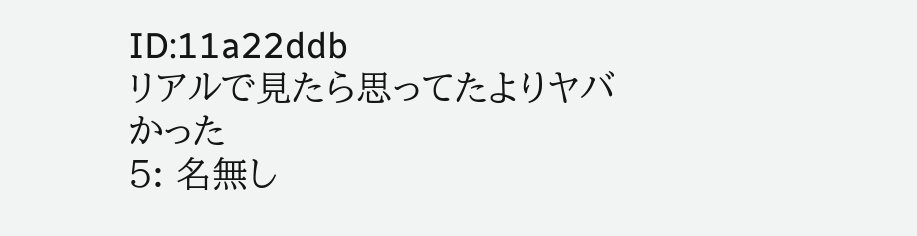ID:11a22ddb
リアルで見たら思ってたよりヤバかった
5: 名無し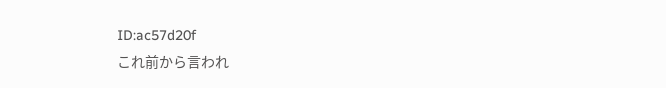ID:ac57d20f
これ前から言われ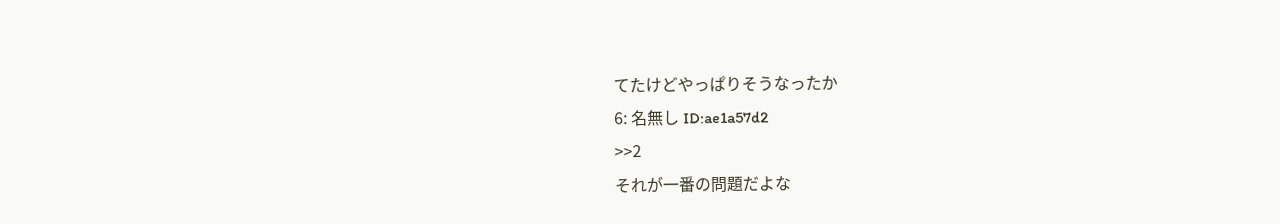てたけどやっぱりそうなったか
6: 名無し ID:ae1a57d2
>>2
それが一番の問題だよな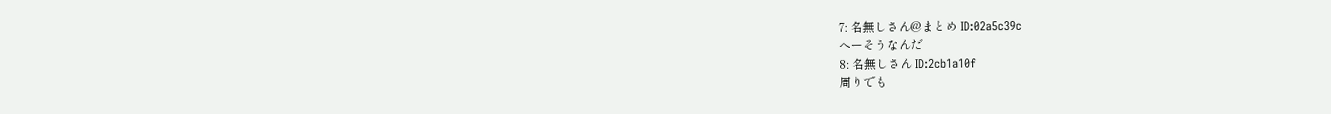7: 名無しさん@まとめ ID:02a5c39c
へーそうなんだ
8: 名無しさん ID:2cb1a10f
周りでも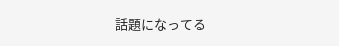話題になってる